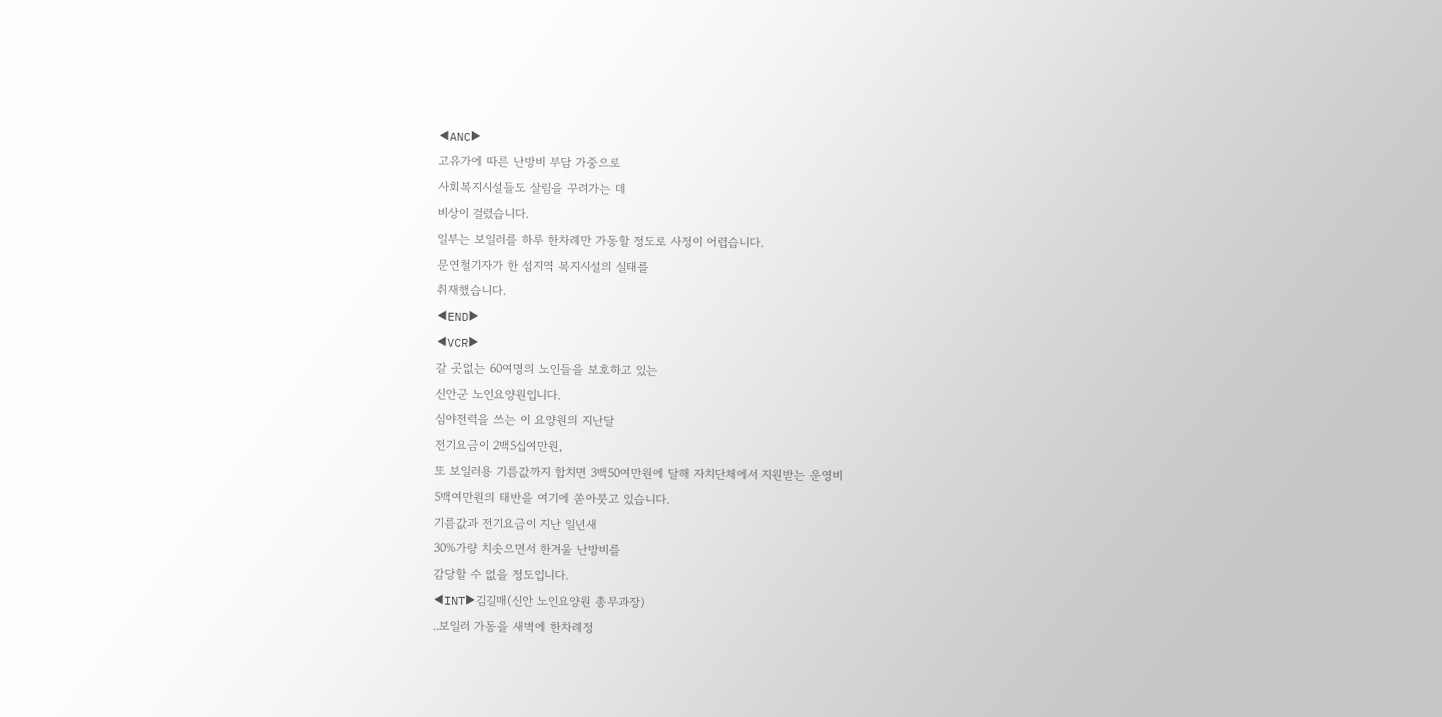◀ANC▶
고유가에 따른 난방비 부담 가중으로
사회복지시설들도 살림을 꾸려가는 데
비상이 걸렸습니다.
일부는 보일러를 하루 한차례만 가동할 정도로 사정이 어렵습니다.
문연철기자가 한 섬지역 복지시설의 실태를
취재했습니다.
◀END▶
◀VCR▶
갈 곳없는 60여명의 노인들을 보호하고 있는
신안군 노인요양원입니다.
심야전력을 쓰는 이 요양원의 지난달
전기요금이 2백5십여만원,
또 보일러용 기름값까지 합치면 3백50여만원에 달해 자치단체에서 지원받는 운영비
5백여만원의 태반을 여기에 쏟아붓고 있습니다.
기름값과 전기요금이 지난 일년새
30%가량 치솟으면서 한겨울 난방비를
감당할 수 없을 정도입니다.
◀INT▶김길매(신안 노인요양원 총무과장)
..보일러 가동을 새벽에 한차례정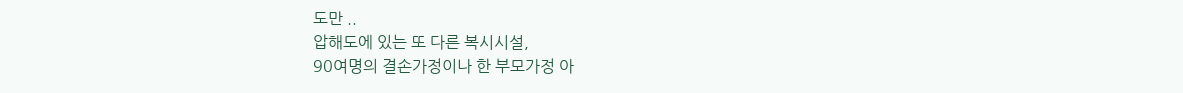도만 ..
압해도에 있는 또 다른 복시시설,
90여명의 결손가정이나 한 부모가정 아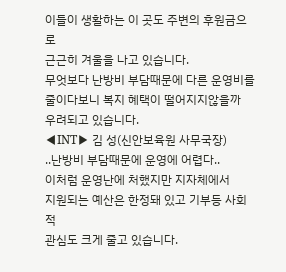이들이 생활하는 이 곳도 주변의 후원금으로
근근히 겨울을 나고 있습니다.
무엇보다 난방비 부담때문에 다른 운영비를
줄이다보니 복지 혜택이 떨어지지않을까
우려되고 있습니다.
◀INT▶ 김 성(신안보육원 사무국장)
..난방비 부담때문에 운영에 어렵다..
이처럼 운영난에 처했지만 지자체에서
지원되는 예산은 한정돼 있고 기부등 사회적
관심도 크게 줄고 있습니다.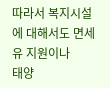따라서 복지시설에 대해서도 면세유 지원이나
태양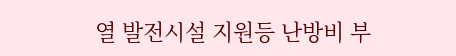열 발전시설 지원등 난방비 부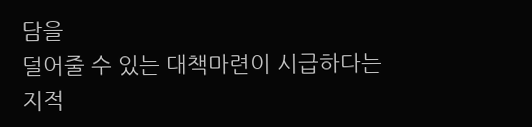담을
덜어줄 수 있는 대책마련이 시급하다는
지적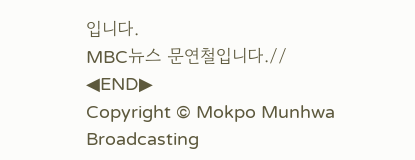입니다.
MBC뉴스 문연철입니다.//
◀END▶
Copyright © Mokpo Munhwa Broadcasting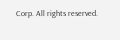Corp. All rights reserved.